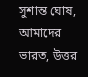সুশান্ত ঘোষ, আমাদের ভারত, উত্তর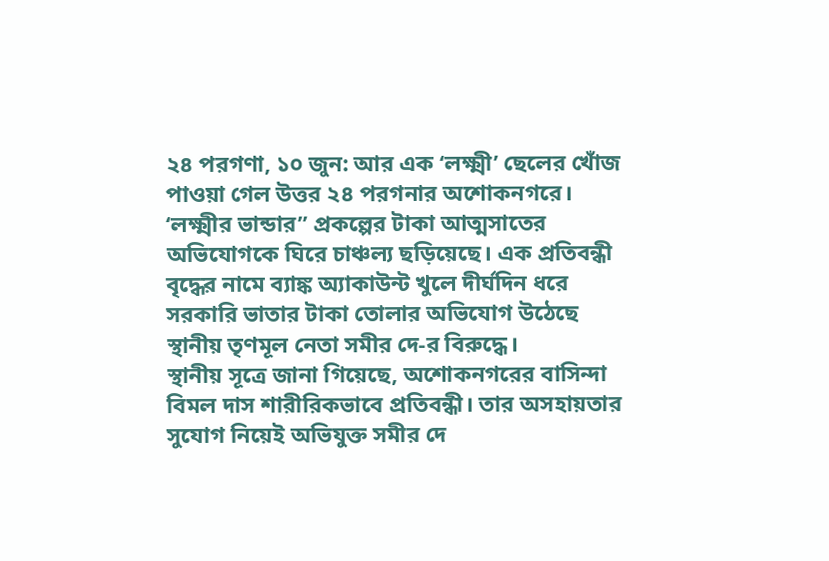২৪ পরগণা, ১০ জুন: আর এক ‘লক্ষ্মী’ ছেলের খোঁজ পাওয়া গেল উত্তর ২৪ পরগনার অশোকনগরে। ‘লক্ষ্মীর ভান্ডার” প্রকল্পের টাকা আত্মসাতের অভিযোগকে ঘিরে চাঞ্চল্য ছড়িয়েছে। এক প্রতিবন্ধী বৃদ্ধের নামে ব্যাঙ্ক অ্যাকাউন্ট খুলে দীর্ঘদিন ধরে সরকারি ভাতার টাকা তোলার অভিযোগ উঠেছে স্থানীয় তৃণমূল নেতা সমীর দে-র বিরুদ্ধে।
স্থানীয় সূত্রে জানা গিয়েছে, অশোকনগরের বাসিন্দা বিমল দাস শারীরিকভাবে প্রতিবন্ধী। তার অসহায়তার সুযোগ নিয়েই অভিযুক্ত সমীর দে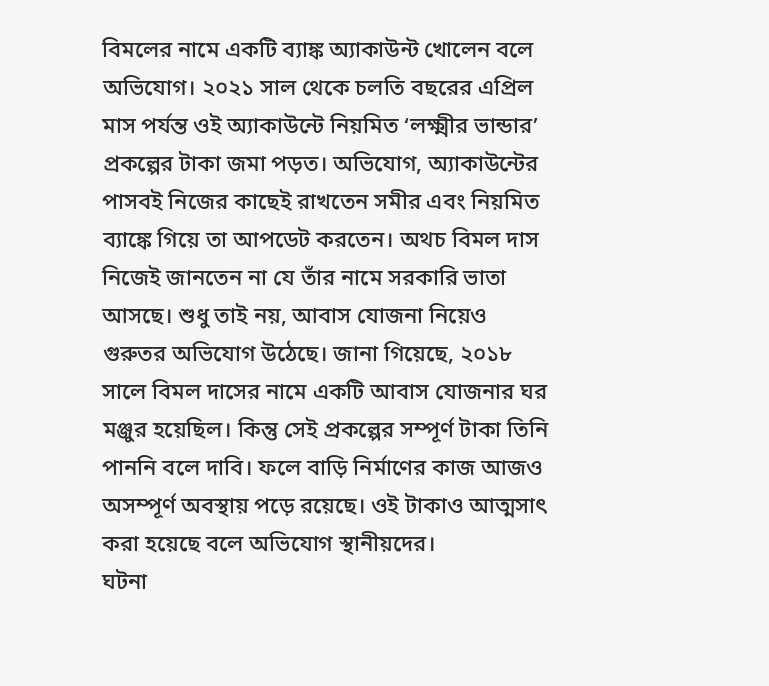বিমলের নামে একটি ব্যাঙ্ক অ্যাকাউন্ট খোলেন বলে অভিযোগ। ২০২১ সাল থেকে চলতি বছরের এপ্রিল মাস পর্যন্ত ওই অ্যাকাউন্টে নিয়মিত ‘লক্ষ্মীর ভান্ডার’ প্রকল্পের টাকা জমা পড়ত। অভিযোগ, অ্যাকাউন্টের পাসবই নিজের কাছেই রাখতেন সমীর এবং নিয়মিত ব্যাঙ্কে গিয়ে তা আপডেট করতেন। অথচ বিমল দাস নিজেই জানতেন না যে তাঁর নামে সরকারি ভাতা আসছে। শুধু তাই নয়, আবাস যোজনা নিয়েও গুরুতর অভিযোগ উঠেছে। জানা গিয়েছে, ২০১৮ সালে বিমল দাসের নামে একটি আবাস যোজনার ঘর মঞ্জুর হয়েছিল। কিন্তু সেই প্রকল্পের সম্পূর্ণ টাকা তিনি পাননি বলে দাবি। ফলে বাড়ি নির্মাণের কাজ আজও অসম্পূর্ণ অবস্থায় পড়ে রয়েছে। ওই টাকাও আত্মসাৎ করা হয়েছে বলে অভিযোগ স্থানীয়দের।
ঘটনা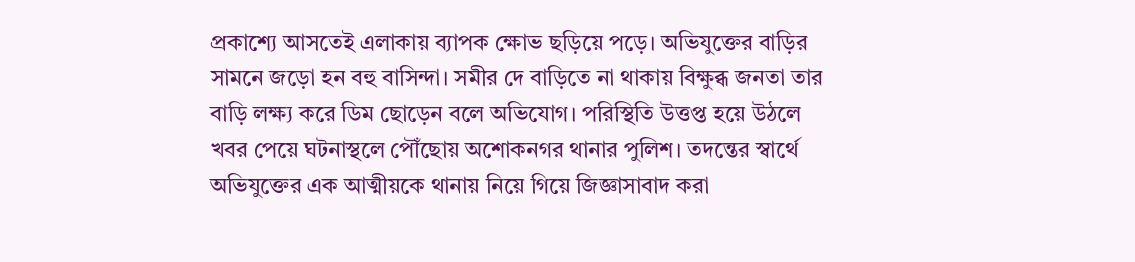প্রকাশ্যে আসতেই এলাকায় ব্যাপক ক্ষোভ ছড়িয়ে পড়ে। অভিযুক্তের বাড়ির সামনে জড়ো হন বহু বাসিন্দা। সমীর দে বাড়িতে না থাকায় বিক্ষুব্ধ জনতা তার বাড়ি লক্ষ্য করে ডিম ছোড়েন বলে অভিযোগ। পরিস্থিতি উত্তপ্ত হয়ে উঠলে খবর পেয়ে ঘটনাস্থলে পৌঁছোয় অশোকনগর থানার পুলিশ। তদন্তের স্বার্থে অভিযুক্তের এক আত্মীয়কে থানায় নিয়ে গিয়ে জিজ্ঞাসাবাদ করা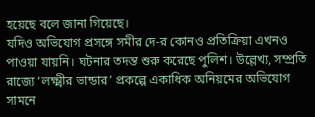হয়েছে বলে জানা গিয়েছে।
যদিও অভিযোগ প্রসঙ্গে সমীর দে-র কোনও প্রতিক্রিয়া এখনও পাওয়া যায়নি। ঘটনার তদন্ত শুরু করেছে পুলিশ। উল্লেখ্য, সম্প্রতি রাজ্যে ‘লক্ষ্মীর ভান্ডার’ প্রকল্পে একাধিক অনিয়মের অভিযোগ সামনে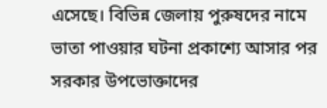এসেছে। বিভিন্ন জেলায় পুরুষদের নামে ভাতা পাওয়ার ঘটনা প্রকাশ্যে আসার পর সরকার উপভোক্তাদের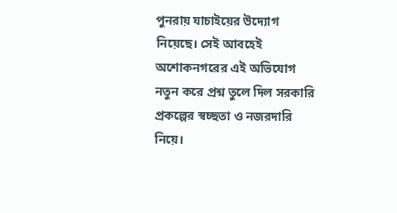পুনরায় যাচাইয়ের উদ্যোগ নিয়েছে। সেই আবহেই অশোকনগরের এই অভিযোগ নতুন করে প্রশ্ন তুলে দিল সরকারি প্রকল্পের স্বচ্ছতা ও নজরদারি নিয়ে।